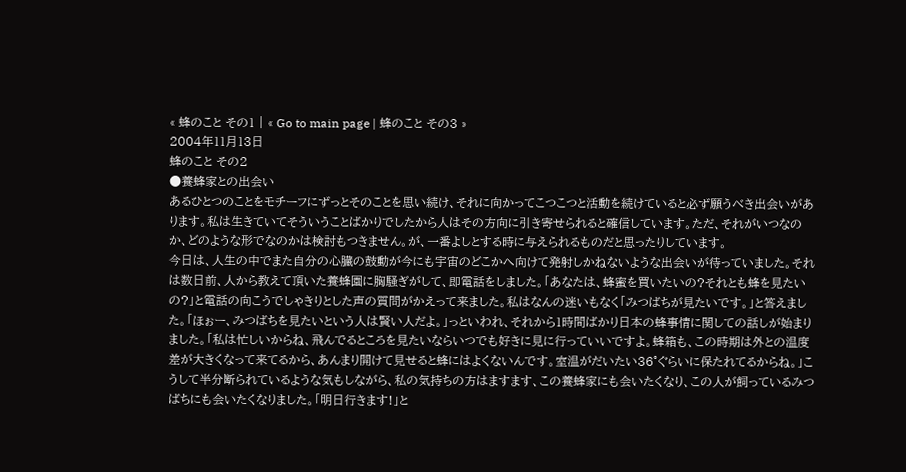« 蜂のこと その1 | « Go to main page | 蜂のこと その3 »
2004年11月13日
蜂のこと その2
●養蜂家との出会い
あるひとつのことをモチーフにずっとそのことを思い続け、それに向かってこつこつと活動を続けていると必ず願うべき出会いがあります。私は生きていてそういうことばかりでしたから人はその方向に引き寄せられると確信しています。ただ、それがいつなのか、どのような形でなのかは検討もつきません。が、一番よしとする時に与えられるものだと思ったりしています。
今日は、人生の中でまた自分の心臓の鼓動が今にも宇宙のどこかへ向けて発射しかねないような出会いが待っていました。それは数日前、人から教えて頂いた養蜂園に胸騒ぎがして、即電話をしました。「あなたは、蜂蜜を買いたいの?それとも蜂を見たいの?」と電話の向こうでしゃきりとした声の質問がかえって来ました。私はなんの迷いもなく「みつばちが見たいです。」と答えました。「ほぉー、みつばちを見たいという人は賢い人だよ。」っといわれ、それから1時間ばかり日本の蜂事情に関しての話しが始まりました。「私は忙しいからね、飛んでるところを見たいならいつでも好きに見に行っていいですよ。蜂箱も、この時期は外との温度差が大きくなって来てるから、あんまり開けて見せると蜂にはよくないんです。室温がだいたい36°ぐらいに保たれてるからね。」こうして半分断られているような気もしながら、私の気持ちの方はますます、この養蜂家にも会いたくなり、この人が飼っているみつばちにも会いたくなりました。「明日行きます!」と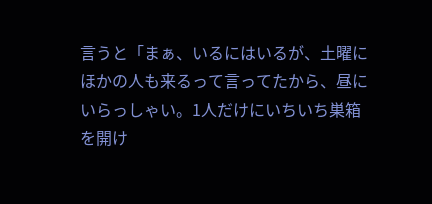言うと「まぁ、いるにはいるが、土曜にほかの人も来るって言ってたから、昼にいらっしゃい。1人だけにいちいち巣箱を開け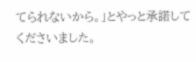てられないから。」とやっと承諾してくださいました。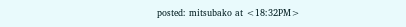posted: mitsubako at <18:32PM>